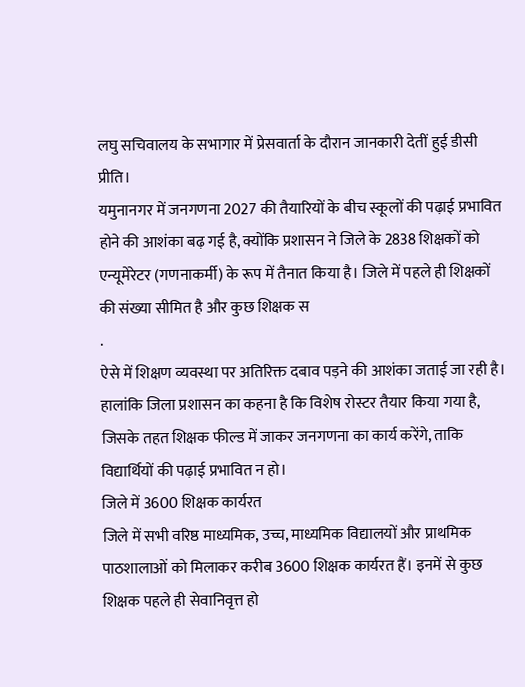लघु सचिवालय के सभागार में प्रेसवार्ता के दौरान जानकारी देतीं हुई डीसी प्रीति।
यमुनानगर में जनगणना 2027 की तैयारियों के बीच स्कूलों की पढ़ाई प्रभावित होने की आशंका बढ़ गई है, क्योंकि प्रशासन ने जिले के 2838 शिक्षकों को एन्यूमेरेटर (गणनाकर्मी) के रूप में तैनात किया है। जिले में पहले ही शिक्षकों की संख्या सीमित है और कुछ शिक्षक स
.
ऐसे में शिक्षण व्यवस्था पर अतिरिक्त दबाव पड़ने की आशंका जताई जा रही है। हालांकि जिला प्रशासन का कहना है कि विशेष रोस्टर तैयार किया गया है, जिसके तहत शिक्षक फील्ड में जाकर जनगणना का कार्य करेंगे, ताकि विद्यार्थियों की पढ़ाई प्रभावित न हो।
जिले में 3600 शिक्षक कार्यरत
जिले में सभी वरिष्ठ माध्यमिक, उच्च, माध्यमिक विद्यालयों और प्राथमिक पाठशालाओं को मिलाकर करीब 3600 शिक्षक कार्यरत हैं। इनमें से कुछ शिक्षक पहले ही सेवानिवृत्त हो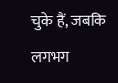चुके हैं, जबकि लगभग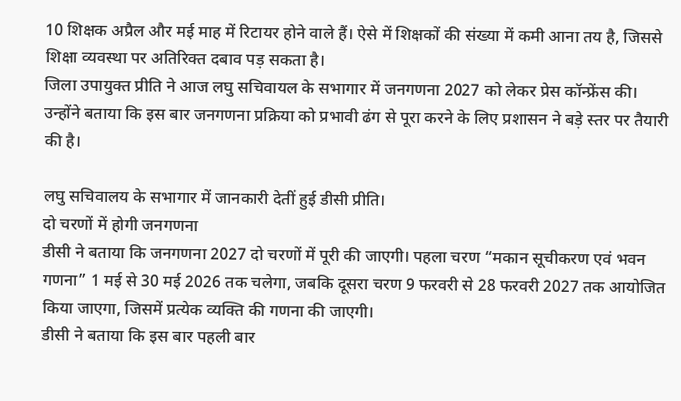10 शिक्षक अप्रैल और मई माह में रिटायर होने वाले हैं। ऐसे में शिक्षकों की संख्या में कमी आना तय है, जिससे शिक्षा व्यवस्था पर अतिरिक्त दबाव पड़ सकता है।
जिला उपायुक्त प्रीति ने आज लघु सचिवायल के सभागार में जनगणना 2027 को लेकर प्रेस कॉन्फ्रेंस की। उन्होंने बताया कि इस बार जनगणना प्रक्रिया को प्रभावी ढंग से पूरा करने के लिए प्रशासन ने बड़े स्तर पर तैयारी की है।

लघु सचिवालय के सभागार में जानकारी देतीं हुई डीसी प्रीति।
दो चरणों में होगी जनगणना
डीसी ने बताया कि जनगणना 2027 दो चरणों में पूरी की जाएगी। पहला चरण “मकान सूचीकरण एवं भवन गणना” 1 मई से 30 मई 2026 तक चलेगा, जबकि दूसरा चरण 9 फरवरी से 28 फरवरी 2027 तक आयोजित किया जाएगा, जिसमें प्रत्येक व्यक्ति की गणना की जाएगी।
डीसी ने बताया कि इस बार पहली बार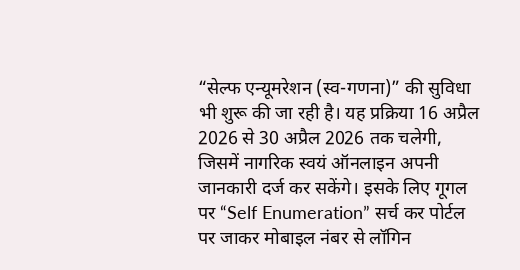“सेल्फ एन्यूमरेशन (स्व-गणना)” की सुविधा भी शुरू की जा रही है। यह प्रक्रिया 16 अप्रैल 2026 से 30 अप्रैल 2026 तक चलेगी, जिसमें नागरिक स्वयं ऑनलाइन अपनी जानकारी दर्ज कर सकेंगे। इसके लिए गूगल पर “Self Enumeration” सर्च कर पोर्टल पर जाकर मोबाइल नंबर से लॉगिन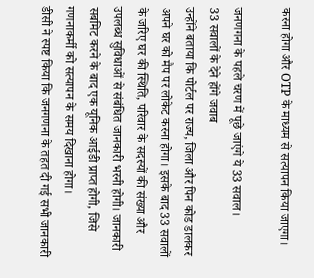करना होगा और OTP के माध्यम से सत्यापन किया जाएगा।

जनणगना के पहले चरण में पूछे जाएंगे ये 33 सवाल।
33 सवालों के देने होंगे जवाब
उन्होंने बताया कि पोर्टल पर राज्य, जिला और पिन कोड डालकर अपने घर को मैप पर लोकेट करना होगा। इसके बाद 33 सवालों के जरिए घर की स्थिति, परिवार के सदस्यों की संख्या और उपलब्ध सुविधाओं से संबंधित जानकारी भरनी होगी। जानकारी सबमिट करने के बाद एक यूनिक आईडी प्राप्त होगी, जिसे गणनाकर्मी को सत्यापन के समय दिखाना होगा।
डीसी ने स्पष्ट किया कि जनगणना के तहत दी गई सभी जानकारी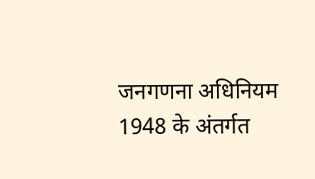जनगणना अधिनियम 1948 के अंतर्गत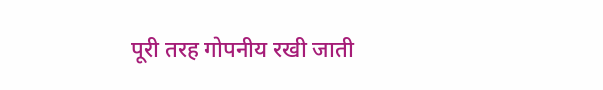पूरी तरह गोपनीय रखी जाती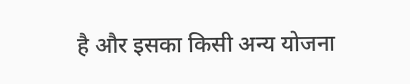है और इसका किसी अन्य योजना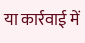या कार्रवाई में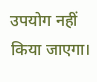उपयोग नहीं किया जाएगा।